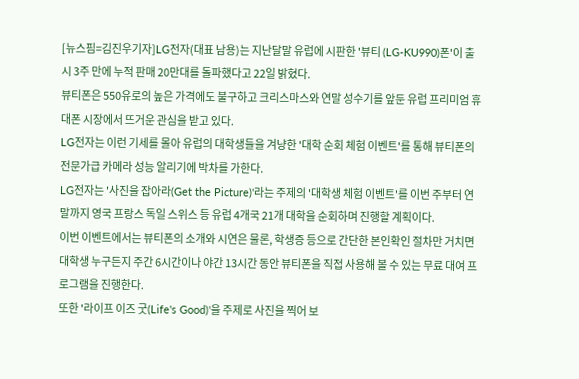[뉴스핌=김진우기자]LG전자(대표 남용)는 지난달말 유럽에 시판한 '뷰티 (LG-KU990)폰'이 출시 3주 만에 누적 판매 20만대를 돌파했다고 22일 밝혔다.
뷰티폰은 550유로의 높은 가격에도 불구하고 크리스마스와 연말 성수기를 앞둔 유럽 프리미엄 휴대폰 시장에서 뜨거운 관심을 받고 있다.
LG전자는 이런 기세를 몰아 유럽의 대학생들을 겨냥한 '대학 순회 체험 이벤트'를 통해 뷰티폰의 전문가급 카메라 성능 알리기에 박차를 가한다.
LG전자는 '사진을 잡아라(Get the Picture)'라는 주제의 '대학생 체험 이벤트'를 이번 주부터 연말까지 영국 프랑스 독일 스위스 등 유럽 4개국 21개 대학을 순회하며 진행할 계획이다.
이번 이벤트에서는 뷰티폰의 소개와 시연은 물론, 학생증 등으로 간단한 본인확인 절차만 거치면 대학생 누구든지 주간 6시간이나 야간 13시간 동안 뷰티폰을 직접 사용해 볼 수 있는 무료 대여 프로그램을 진행한다.
또한 '라이프 이즈 굿(Life's Good)'을 주제로 사진을 찍어 보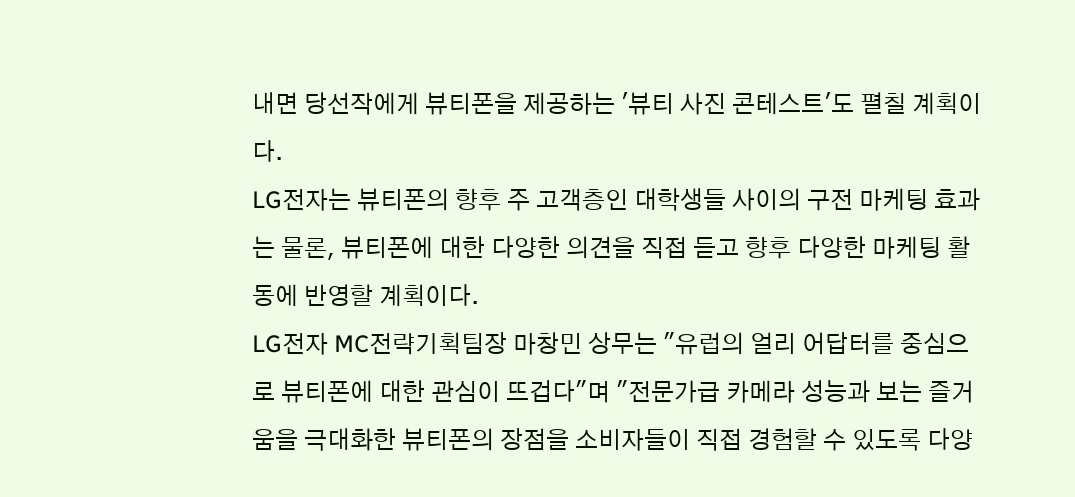내면 당선작에게 뷰티폰을 제공하는 '뷰티 사진 콘테스트'도 펼칠 계획이다.
LG전자는 뷰티폰의 향후 주 고객층인 대학생들 사이의 구전 마케팅 효과는 물론, 뷰티폰에 대한 다양한 의견을 직접 듣고 향후 다양한 마케팅 활동에 반영할 계획이다.
LG전자 MC전략기획팀장 마창민 상무는 "유럽의 얼리 어답터를 중심으로 뷰티폰에 대한 관심이 뜨겁다"며 "전문가급 카메라 성능과 보는 즐거움을 극대화한 뷰티폰의 장점을 소비자들이 직접 경험할 수 있도록 다양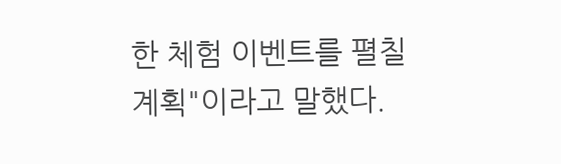한 체험 이벤트를 펼칠 계획"이라고 말했다.